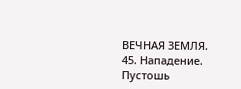ВЕЧНАЯ ЗЕМЛЯ. 45. Нападение.
Пустошь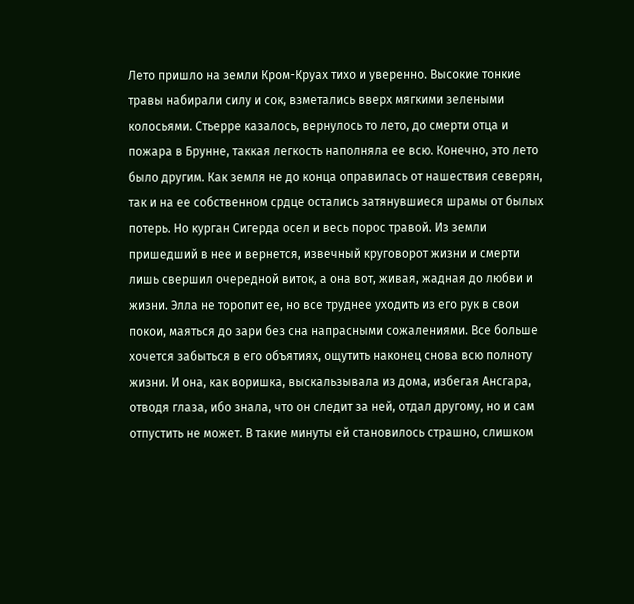Лето пришло на земли Кром-Круах тихо и уверенно. Высокие тонкие травы набирали силу и сок, взметались вверх мягкими зелеными колосьями. Стьерре казалось, вернулось то лето, до смерти отца и пожара в Брунне, таккая легкость наполняла ее всю. Конечно, это лето было другим. Как земля не до конца оправилась от нашествия северян, так и на ее собственном срдце остались затянувшиеся шрамы от былых потерь. Но курган Сигерда осел и весь порос травой. Из земли пришедший в нее и вернется, извечный круговорот жизни и смерти лишь свершил очередной виток, а она вот, живая, жадная до любви и жизни. Элла не торопит ее, но все труднее уходить из его рук в свои покои, маяться до зари без сна напрасными сожалениями. Все больше хочется забыться в его объятиях, ощутить наконец снова всю полноту жизни. И она, как воришка, выскальзывала из дома, избегая Ансгара, отводя глаза, ибо знала, что он следит за ней, отдал другому, но и сам отпустить не может. В такие минуты ей становилось страшно, слишком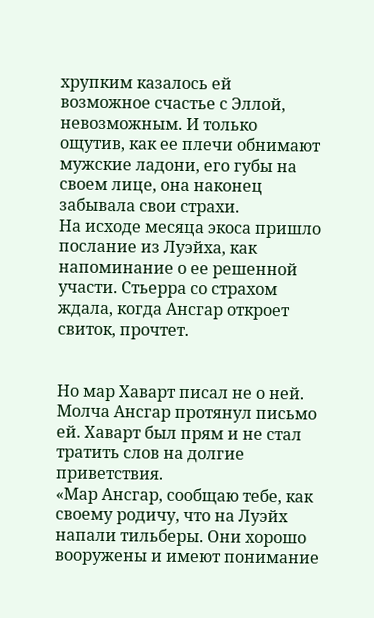хрупким казалось ей возможное счастье с Эллой, невозможным. И только ощутив, как ее плечи обнимают мужские ладони, его губы на своем лице, она наконец забывала свои страхи.
На исходе месяца экоса пришло послание из Луэйха, как напоминание о ее решенной участи. Стьерра со страхом ждала, когда Ансгар откроет свиток, прочтет.


Но мар Хаварт писал не о ней. Молча Ансгар протянул письмо ей. Хаварт был прям и не стал тратить слов на долгие приветствия.
«Мар Ансгар, сообщаю тебе, как своему родичу, что на Луэйх напали тильберы. Они хорошо вооружены и имеют понимание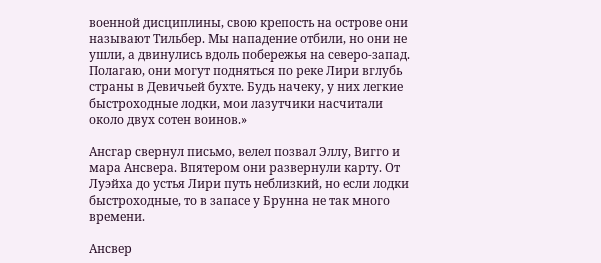военной дисциплины, свою крепость на острове они называют Тильбер. Мы нападение отбили, но они не ушли, а двинулись вдоль побережья на северо-запад. Полагаю, они могут подняться по реке Лири вглубь страны в Девичьей бухте. Будь начеку, у них легкие быстроходные лодки, мои лазутчики насчитали около двух сотен воинов.»

Ансгар свернул письмо, велел позвал Эллу, Вигго и мара Ансвера. Впятером они развернули карту. От Луэйха до устья Лири путь неблизкий, но если лодки быстроходные, то в запасе у Брунна не так много времени.

Ансвер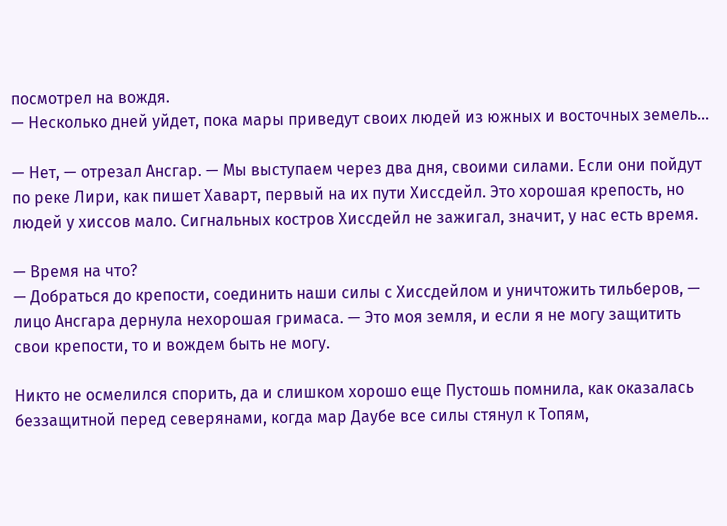посмотрел на вождя.
— Несколько дней уйдет, пока мары приведут своих людей из южных и восточных земель…

— Нет, — отрезал Ансгар. — Мы выступаем через два дня, своими силами. Если они пойдут по реке Лири, как пишет Хаварт, первый на их пути Хиссдейл. Это хорошая крепость, но людей у хиссов мало. Сигнальных костров Хиссдейл не зажигал, значит, у нас есть время.

— Время на что?
— Добраться до крепости, соединить наши силы с Хиссдейлом и уничтожить тильберов, — лицо Ансгара дернула нехорошая гримаса. — Это моя земля, и если я не могу защитить свои крепости, то и вождем быть не могу.

Никто не осмелился спорить, да и слишком хорошо еще Пустошь помнила, как оказалась беззащитной перед северянами, когда мар Даубе все силы стянул к Топям,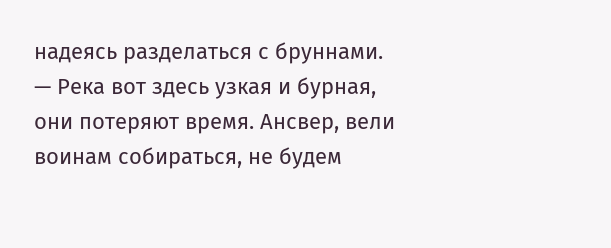надеясь разделаться с бруннами.
— Река вот здесь узкая и бурная, они потеряют время. Ансвер, вели воинам собираться, не будем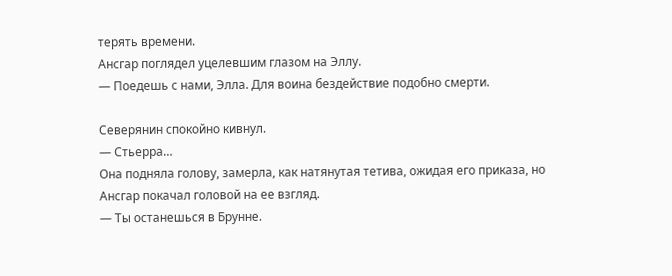терять времени.
Ансгар поглядел уцелевшим глазом на Эллу.
— Поедешь с нами, Элла. Для воина бездействие подобно смерти.

Северянин спокойно кивнул.
— Стьерра…
Она подняла голову, замерла, как натянутая тетива, ожидая его приказа, но Ансгар покачал головой на ее взгляд.
— Ты останешься в Брунне.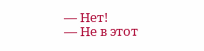— Нет!
— Не в этот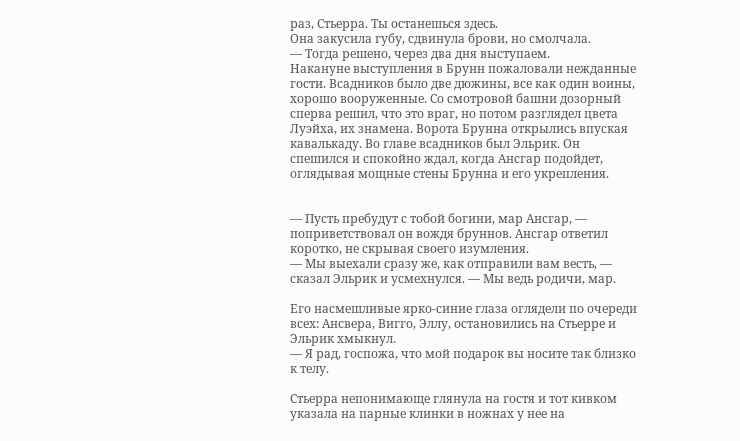раз, Стьерра. Ты останешься здесь.
Она закусила губу, сдвинула брови, но смолчала.
— Тогда решено, через два дня выступаем.
Накануне выступления в Брунн пожаловали нежданные гости. Всадников было две дюжины, все как один воины, хорошо вооруженные. Со смотровой башни дозорный сперва решил, что это враг, но потом разглядел цвета Луэйха, их знамена. Ворота Брунна открылись впуская кавалькаду. Во главе всадников был Эльрик. Он спешился и спокойно ждал, когда Ансгар подойдет, оглядывая мощные стены Брунна и его укрепления.


— Пусть пребудут с тобой богини, мар Ансгар, — поприветствовал он вождя бруннов. Ансгар ответил коротко, не скрывая своего изумления.
— Мы выехали сразу же, как отправили вам весть, — сказал Эльрик и усмехнулся. — Мы ведь родичи, мар.

Его насмешливые ярко-синие глаза оглядели по очереди всех: Ансвера, Вигго, Эллу, остановились на Стьерре и Эльрик хмыкнул.
— Я рад, госпожа, что мой подарок вы носите так близко к телу.

Стьерра непонимающе глянула на гостя и тот кивком указала на парные клинки в ножнах у нее на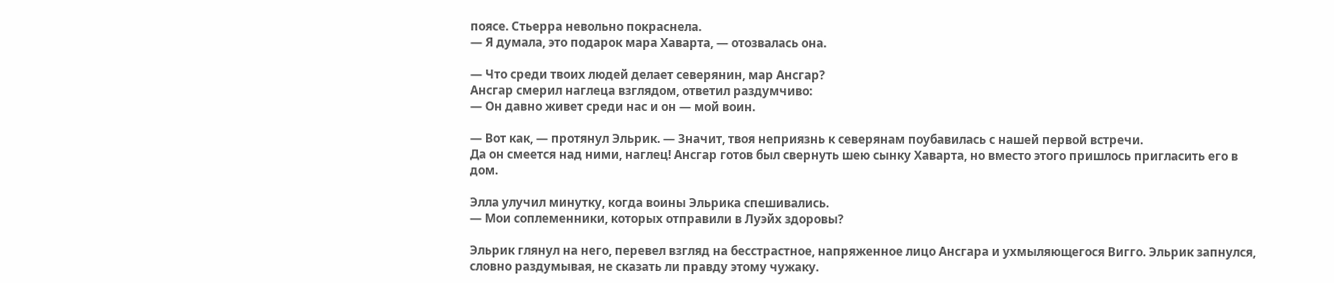поясе. Стьерра невольно покраснела.
— Я думала, это подарок мара Хаварта, — отозвалась она.

— Что среди твоих людей делает северянин, мар Ансгар?
Ансгар смерил наглеца взглядом, ответил раздумчиво:
— Он давно живет среди нас и он — мой воин.

— Вот как, — протянул Эльрик. — Значит, твоя неприязнь к северянам поубавилась с нашей первой встречи.
Да он смеется над ними, наглец! Ансгар готов был свернуть шею сынку Хаварта, но вместо этого пришлось пригласить его в дом.

Элла улучил минутку, когда воины Эльрика спешивались.
— Мои соплеменники, которых отправили в Луэйх здоровы?

Эльрик глянул на него, перевел взгляд на бесстрастное, напряженное лицо Ансгара и ухмыляющегося Вигго. Эльрик запнулся, словно раздумывая, не сказать ли правду этому чужаку.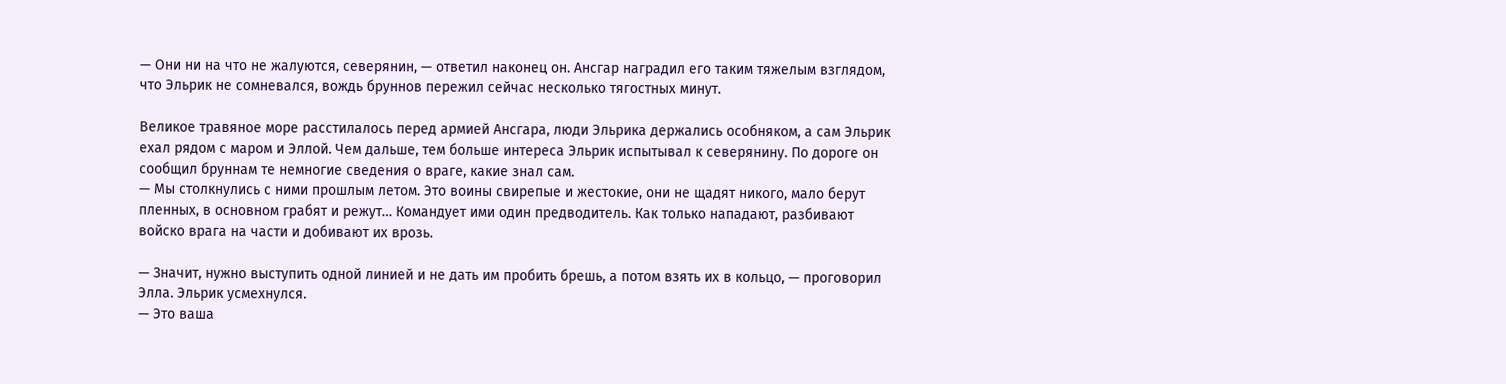— Они ни на что не жалуются, северянин, — ответил наконец он. Ансгар наградил его таким тяжелым взглядом, что Эльрик не сомневался, вождь бруннов пережил сейчас несколько тягостных минут.

Великое травяное море расстилалось перед армией Ансгара, люди Эльрика держались особняком, а сам Эльрик ехал рядом с маром и Эллой. Чем дальше, тем больше интереса Эльрик испытывал к северянину. По дороге он сообщил бруннам те немногие сведения о враге, какие знал сам.
— Мы столкнулись с ними прошлым летом. Это воины свирепые и жестокие, они не щадят никого, мало берут пленных, в основном грабят и режут… Командует ими один предводитель. Как только нападают, разбивают войско врага на части и добивают их врозь.

— Значит, нужно выступить одной линией и не дать им пробить брешь, а потом взять их в кольцо, — проговорил Элла. Эльрик усмехнулся.
— Это ваша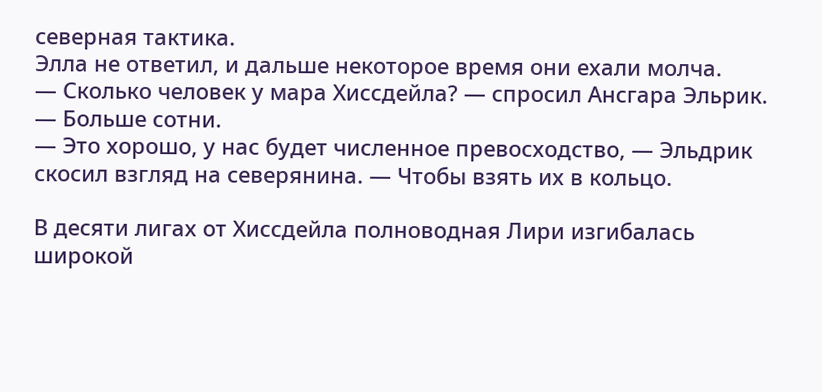северная тактика.
Элла не ответил, и дальше некоторое время они ехали молча.
— Сколько человек у мара Хиссдейла? — спросил Ансгара Эльрик.
— Больше сотни.
— Это хорошо, у нас будет численное превосходство, — Эльдрик скосил взгляд на северянина. — Чтобы взять их в кольцо.

В десяти лигах от Хиссдейла полноводная Лири изгибалась широкой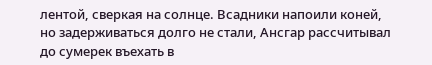лентой, сверкая на солнце. Всадники напоили коней, но задерживаться долго не стали, Ансгар рассчитывал до сумерек въехать в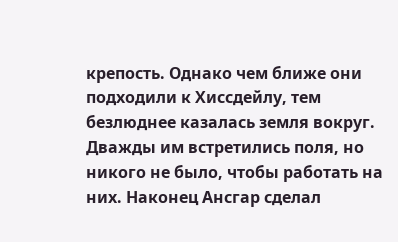крепость. Однако чем ближе они подходили к Хиссдейлу, тем безлюднее казалась земля вокруг. Дважды им встретились поля, но никого не было, чтобы работать на них. Наконец Ансгар сделал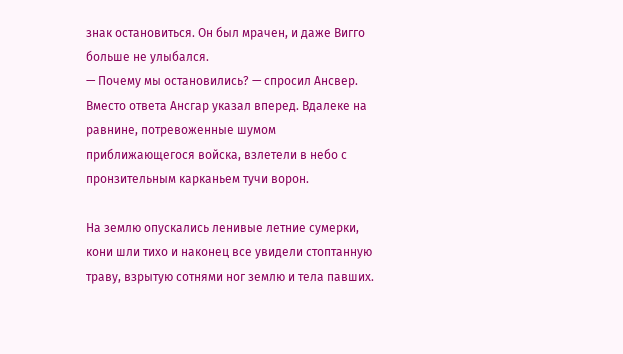знак остановиться. Он был мрачен, и даже Вигго больше не улыбался.
— Почему мы остановились? — спросил Ансвер. Вместо ответа Ансгар указал вперед. Вдалеке на равнине, потревоженные шумом приближающегося войска, взлетели в небо с пронзительным карканьем тучи ворон.

На землю опускались ленивые летние сумерки, кони шли тихо и наконец все увидели стоптанную траву, взрытую сотнями ног землю и тела павших.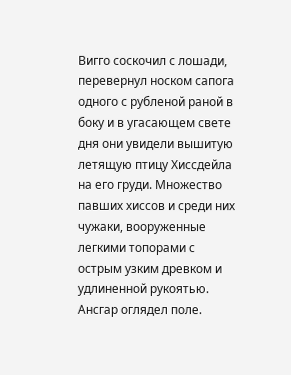Вигго соскочил с лошади, перевернул носком сапога одного с рубленой раной в боку и в угасающем свете дня они увидели вышитую летящую птицу Хиссдейла на его груди. Множество павших хиссов и среди них чужаки, вооруженные легкими топорами с острым узким древком и удлиненной рукоятью. Ансгар оглядел поле.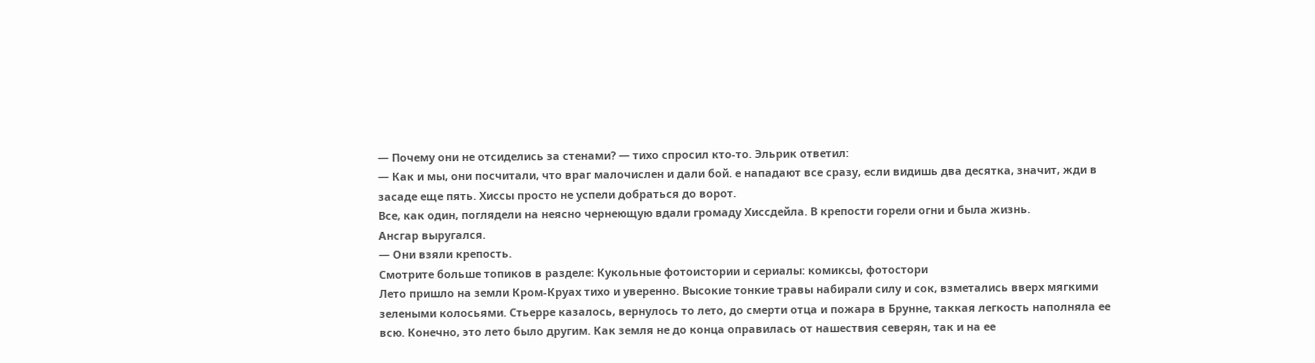— Почему они не отсиделись за стенами? — тихо спросил кто-то. Эльрик ответил:
— Как и мы, они посчитали, что враг малочислен и дали бой. е нападают все сразу, если видишь два десятка, значит, жди в засаде еще пять. Хиссы просто не успели добраться до ворот.
Все, как один, поглядели на неясно чернеющую вдали громаду Хиссдейла. В крепости горели огни и была жизнь.
Ансгар выругался.
— Они взяли крепость.
Смотрите больше топиков в разделе: Кукольные фотоистории и сериалы: комиксы, фотостори
Лето пришло на земли Кром-Круах тихо и уверенно. Высокие тонкие травы набирали силу и сок, взметались вверх мягкими зелеными колосьями. Стьерре казалось, вернулось то лето, до смерти отца и пожара в Брунне, таккая легкость наполняла ее всю. Конечно, это лето было другим. Как земля не до конца оправилась от нашествия северян, так и на ее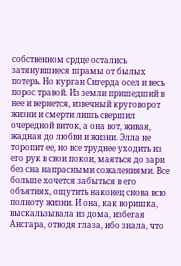собственном срдце остались затянувшиеся шрамы от былых потерь. Но курган Сигерда осел и весь порос травой. Из земли пришедший в нее и вернется, извечный круговорот жизни и смерти лишь свершил очередной виток, а она вот, живая, жадная до любви и жизни. Элла не торопит ее, но все труднее уходить из его рук в свои покои, маяться до зари без сна напрасными сожалениями. Все больше хочется забыться в его объятиях, ощутить наконец снова всю полноту жизни. И она, как воришка, выскальзывала из дома, избегая Ансгара, отводя глаза, ибо знала, что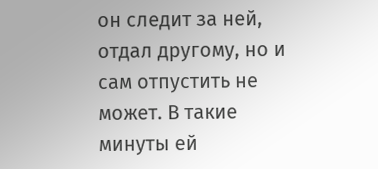он следит за ней, отдал другому, но и сам отпустить не может. В такие минуты ей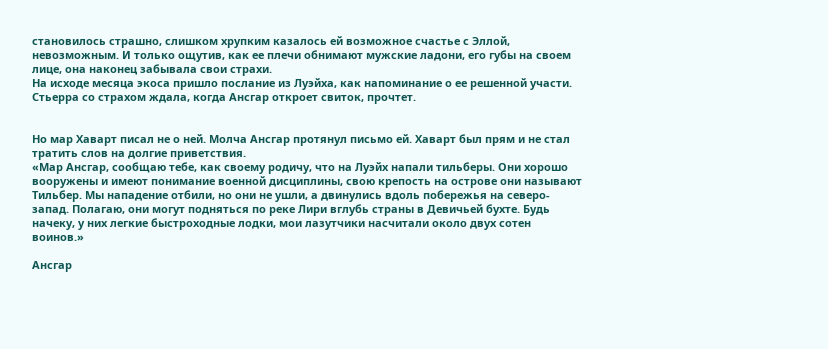становилось страшно, слишком хрупким казалось ей возможное счастье с Эллой, невозможным. И только ощутив, как ее плечи обнимают мужские ладони, его губы на своем лице, она наконец забывала свои страхи.
На исходе месяца экоса пришло послание из Луэйха, как напоминание о ее решенной участи. Стьерра со страхом ждала, когда Ансгар откроет свиток, прочтет.


Но мар Хаварт писал не о ней. Молча Ансгар протянул письмо ей. Хаварт был прям и не стал тратить слов на долгие приветствия.
«Мар Ансгар, сообщаю тебе, как своему родичу, что на Луэйх напали тильберы. Они хорошо вооружены и имеют понимание военной дисциплины, свою крепость на острове они называют Тильбер. Мы нападение отбили, но они не ушли, а двинулись вдоль побережья на северо-запад. Полагаю, они могут подняться по реке Лири вглубь страны в Девичьей бухте. Будь начеку, у них легкие быстроходные лодки, мои лазутчики насчитали около двух сотен воинов.»

Ансгар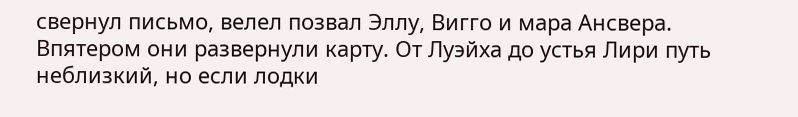свернул письмо, велел позвал Эллу, Вигго и мара Ансвера. Впятером они развернули карту. От Луэйха до устья Лири путь неблизкий, но если лодки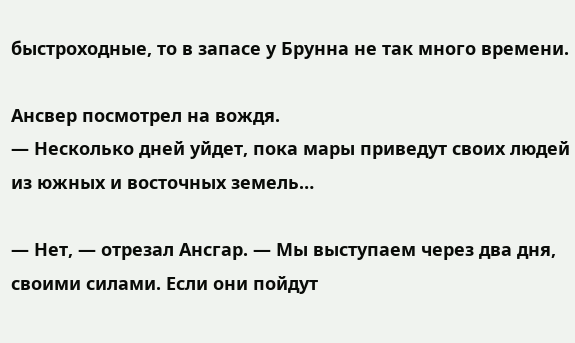быстроходные, то в запасе у Брунна не так много времени.

Ансвер посмотрел на вождя.
— Несколько дней уйдет, пока мары приведут своих людей из южных и восточных земель…

— Нет, — отрезал Ансгар. — Мы выступаем через два дня, своими силами. Если они пойдут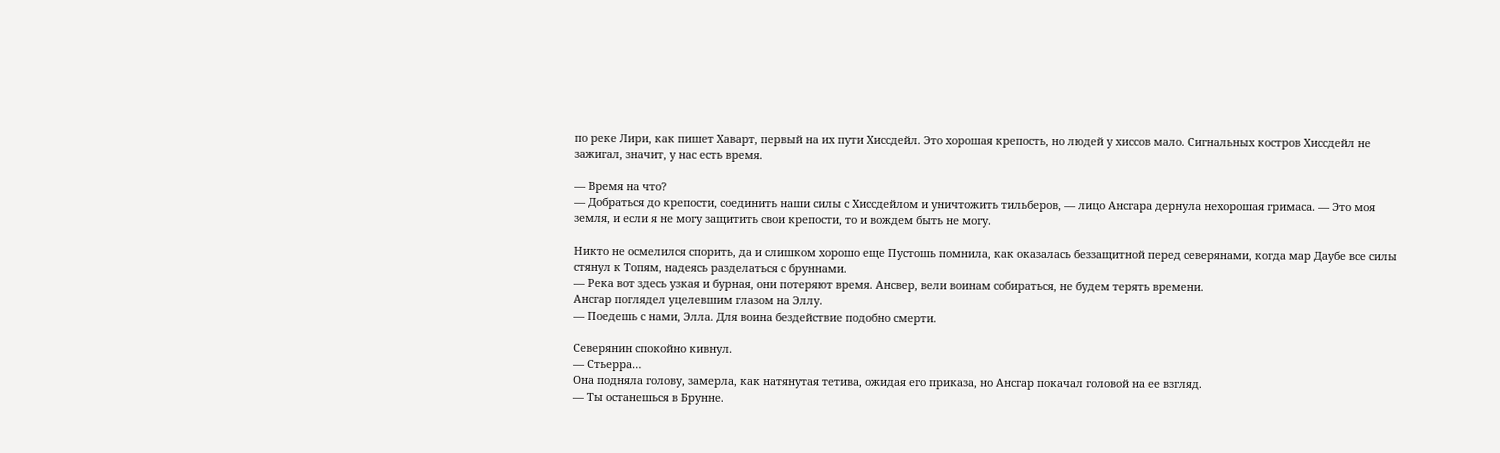по реке Лири, как пишет Хаварт, первый на их пути Хиссдейл. Это хорошая крепость, но людей у хиссов мало. Сигнальных костров Хиссдейл не зажигал, значит, у нас есть время.

— Время на что?
— Добраться до крепости, соединить наши силы с Хиссдейлом и уничтожить тильберов, — лицо Ансгара дернула нехорошая гримаса. — Это моя земля, и если я не могу защитить свои крепости, то и вождем быть не могу.

Никто не осмелился спорить, да и слишком хорошо еще Пустошь помнила, как оказалась беззащитной перед северянами, когда мар Даубе все силы стянул к Топям, надеясь разделаться с бруннами.
— Река вот здесь узкая и бурная, они потеряют время. Ансвер, вели воинам собираться, не будем терять времени.
Ансгар поглядел уцелевшим глазом на Эллу.
— Поедешь с нами, Элла. Для воина бездействие подобно смерти.

Северянин спокойно кивнул.
— Стьерра…
Она подняла голову, замерла, как натянутая тетива, ожидая его приказа, но Ансгар покачал головой на ее взгляд.
— Ты останешься в Брунне.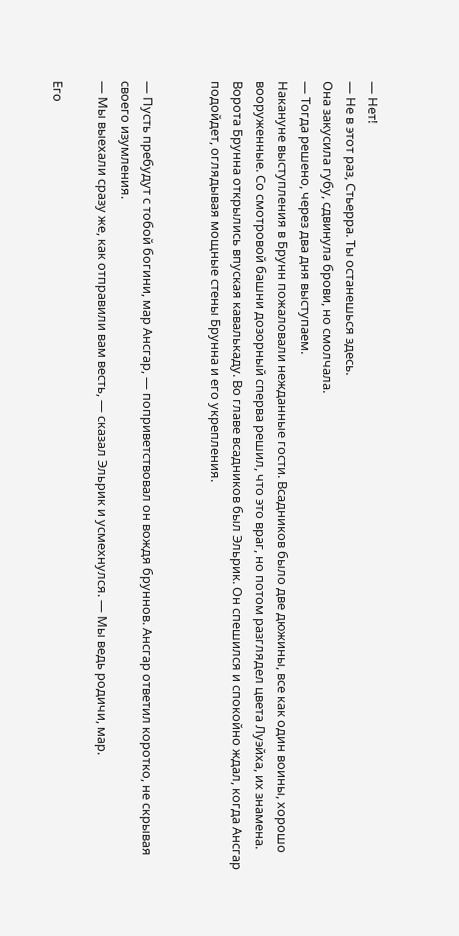— Нет!
— Не в этот раз, Стьерра. Ты останешься здесь.
Она закусила губу, сдвинула брови, но смолчала.
— Тогда решено, через два дня выступаем.
Накануне выступления в Брунн пожаловали нежданные гости. Всадников было две дюжины, все как один воины, хорошо вооруженные. Со смотровой башни дозорный сперва решил, что это враг, но потом разглядел цвета Луэйха, их знамена. Ворота Брунна открылись впуская кавалькаду. Во главе всадников был Эльрик. Он спешился и спокойно ждал, когда Ансгар подойдет, оглядывая мощные стены Брунна и его укрепления.


— Пусть пребудут с тобой богини, мар Ансгар, — поприветствовал он вождя бруннов. Ансгар ответил коротко, не скрывая своего изумления.
— Мы выехали сразу же, как отправили вам весть, — сказал Эльрик и усмехнулся. — Мы ведь родичи, мар.

Его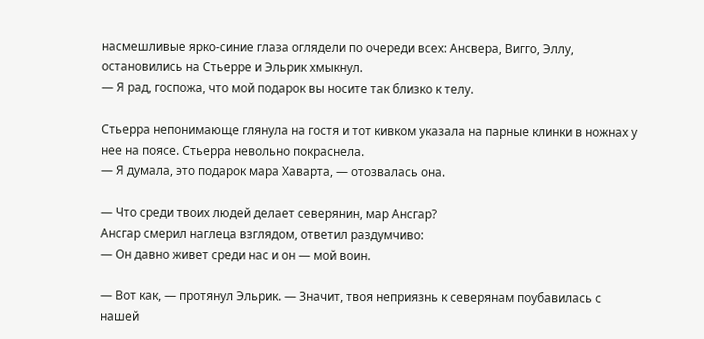насмешливые ярко-синие глаза оглядели по очереди всех: Ансвера, Вигго, Эллу, остановились на Стьерре и Эльрик хмыкнул.
— Я рад, госпожа, что мой подарок вы носите так близко к телу.

Стьерра непонимающе глянула на гостя и тот кивком указала на парные клинки в ножнах у нее на поясе. Стьерра невольно покраснела.
— Я думала, это подарок мара Хаварта, — отозвалась она.

— Что среди твоих людей делает северянин, мар Ансгар?
Ансгар смерил наглеца взглядом, ответил раздумчиво:
— Он давно живет среди нас и он — мой воин.

— Вот как, — протянул Эльрик. — Значит, твоя неприязнь к северянам поубавилась с нашей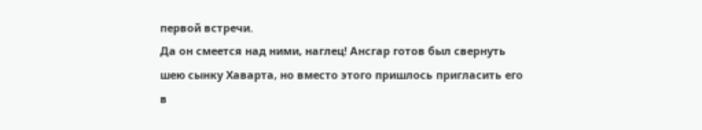первой встречи.
Да он смеется над ними, наглец! Ансгар готов был свернуть шею сынку Хаварта, но вместо этого пришлось пригласить его в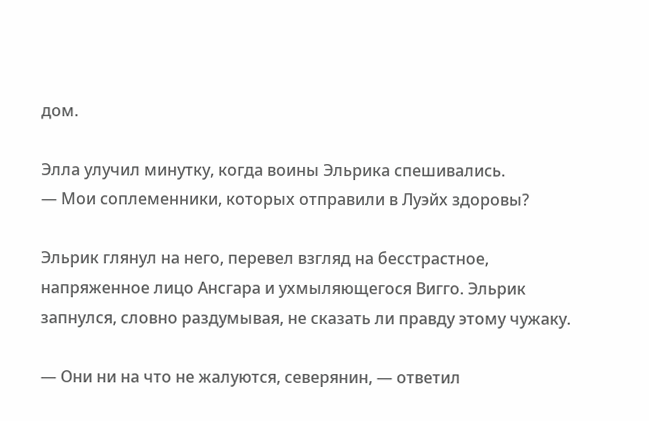дом.

Элла улучил минутку, когда воины Эльрика спешивались.
— Мои соплеменники, которых отправили в Луэйх здоровы?

Эльрик глянул на него, перевел взгляд на бесстрастное, напряженное лицо Ансгара и ухмыляющегося Вигго. Эльрик запнулся, словно раздумывая, не сказать ли правду этому чужаку.

— Они ни на что не жалуются, северянин, — ответил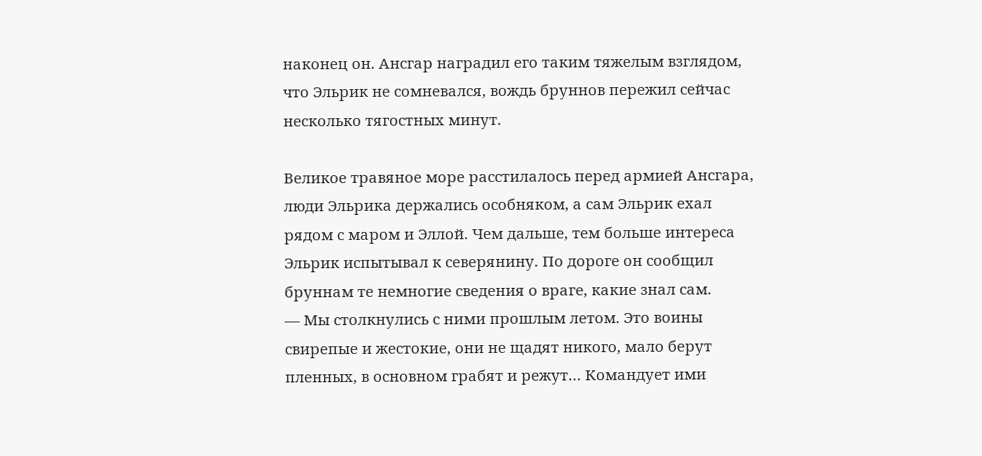наконец он. Ансгар наградил его таким тяжелым взглядом, что Эльрик не сомневался, вождь бруннов пережил сейчас несколько тягостных минут.

Великое травяное море расстилалось перед армией Ансгара, люди Эльрика держались особняком, а сам Эльрик ехал рядом с маром и Эллой. Чем дальше, тем больше интереса Эльрик испытывал к северянину. По дороге он сообщил бруннам те немногие сведения о враге, какие знал сам.
— Мы столкнулись с ними прошлым летом. Это воины свирепые и жестокие, они не щадят никого, мало берут пленных, в основном грабят и режут… Командует ими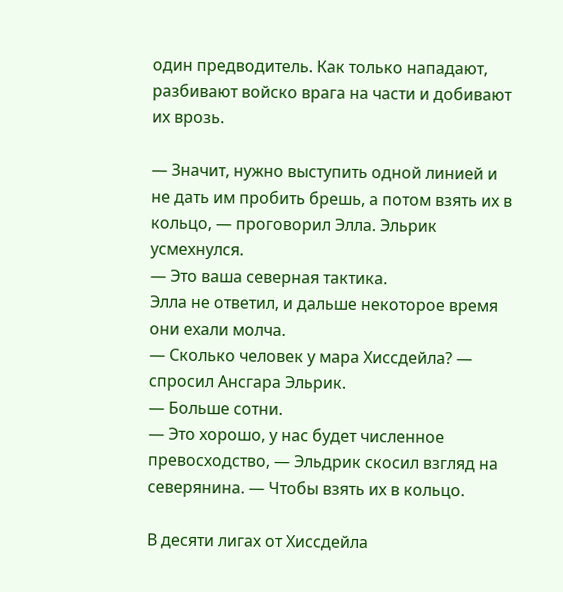один предводитель. Как только нападают, разбивают войско врага на части и добивают их врозь.

— Значит, нужно выступить одной линией и не дать им пробить брешь, а потом взять их в кольцо, — проговорил Элла. Эльрик усмехнулся.
— Это ваша северная тактика.
Элла не ответил, и дальше некоторое время они ехали молча.
— Сколько человек у мара Хиссдейла? — спросил Ансгара Эльрик.
— Больше сотни.
— Это хорошо, у нас будет численное превосходство, — Эльдрик скосил взгляд на северянина. — Чтобы взять их в кольцо.

В десяти лигах от Хиссдейла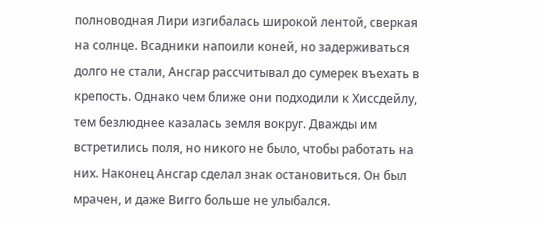полноводная Лири изгибалась широкой лентой, сверкая на солнце. Всадники напоили коней, но задерживаться долго не стали, Ансгар рассчитывал до сумерек въехать в крепость. Однако чем ближе они подходили к Хиссдейлу, тем безлюднее казалась земля вокруг. Дважды им встретились поля, но никого не было, чтобы работать на них. Наконец Ансгар сделал знак остановиться. Он был мрачен, и даже Вигго больше не улыбался.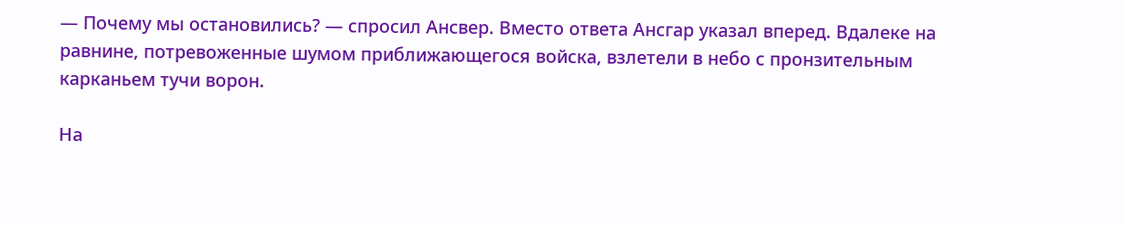— Почему мы остановились? — спросил Ансвер. Вместо ответа Ансгар указал вперед. Вдалеке на равнине, потревоженные шумом приближающегося войска, взлетели в небо с пронзительным карканьем тучи ворон.

На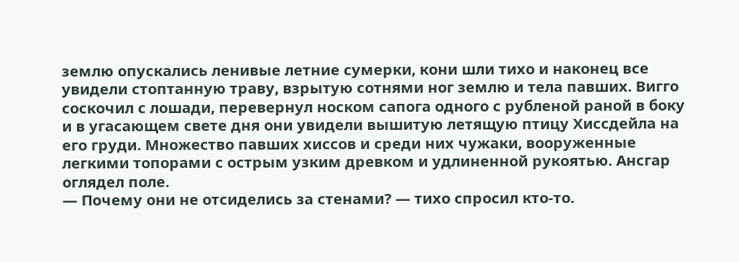землю опускались ленивые летние сумерки, кони шли тихо и наконец все увидели стоптанную траву, взрытую сотнями ног землю и тела павших. Вигго соскочил с лошади, перевернул носком сапога одного с рубленой раной в боку и в угасающем свете дня они увидели вышитую летящую птицу Хиссдейла на его груди. Множество павших хиссов и среди них чужаки, вооруженные легкими топорами с острым узким древком и удлиненной рукоятью. Ансгар оглядел поле.
— Почему они не отсиделись за стенами? — тихо спросил кто-то.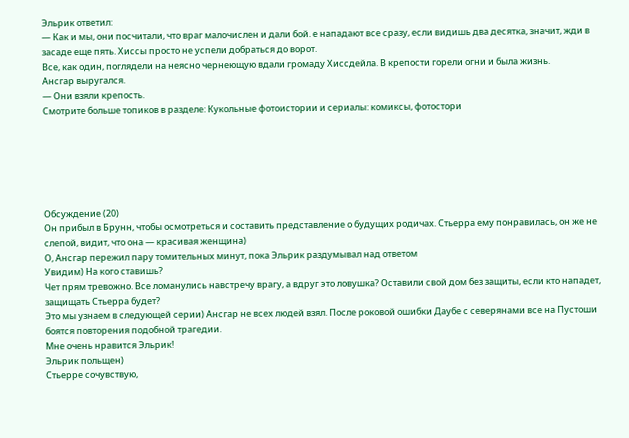Эльрик ответил:
— Как и мы, они посчитали, что враг малочислен и дали бой. е нападают все сразу, если видишь два десятка, значит, жди в засаде еще пять. Хиссы просто не успели добраться до ворот.
Все, как один, поглядели на неясно чернеющую вдали громаду Хиссдейла. В крепости горели огни и была жизнь.
Ансгар выругался.
— Они взяли крепость.
Смотрите больше топиков в разделе: Кукольные фотоистории и сериалы: комиксы, фотостори






Обсуждение (20)
Он прибыл в Брунн, чтобы осмотреться и составить представление о будущих родичах. Стьерра ему понравилась, он же не слепой, видит, что она — красивая женщина)
О, Ансгар пережил пару томительных минут, пока Эльрик раздумывал над ответом
Увидим) На кого ставишь?
Чет прям тревожно. Все ломанулись навстречу врагу, а вдруг это ловушка? Оставили свой дом без защиты, если кто нападет, защищать Стьерра будет?
Это мы узнаем в следующей серии) Ансгар не всех людей взял. После роковой ошибки Даубе с северянами все на Пустоши боятся повторения подобной трагедии.
Мне очень нравится Эльрик!
Эльрик польщен)
Стьерре сочувствую,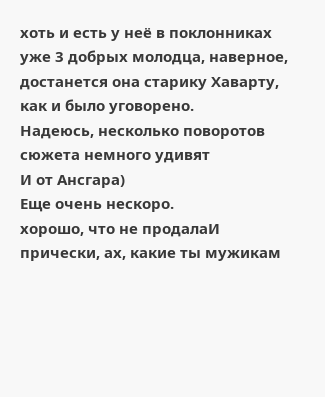хоть и есть у неё в поклонниках уже 3 добрых молодца, наверное, достанется она старику Хаварту, как и было уговорено.
Надеюсь, несколько поворотов сюжета немного удивят
И от Ансгара)
Еще очень нескоро.
хорошо, что не продалаИ прически, ах, какие ты мужикам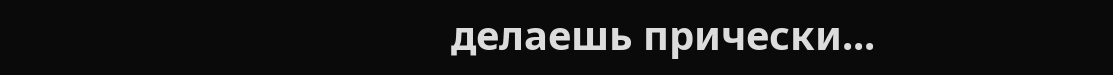делаешь прически...